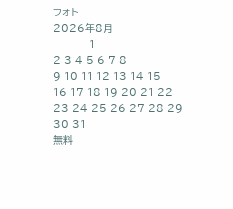フォト
2026年8月
            1
2 3 4 5 6 7 8
9 10 11 12 13 14 15
16 17 18 19 20 21 22
23 24 25 26 27 28 29
30 31
無料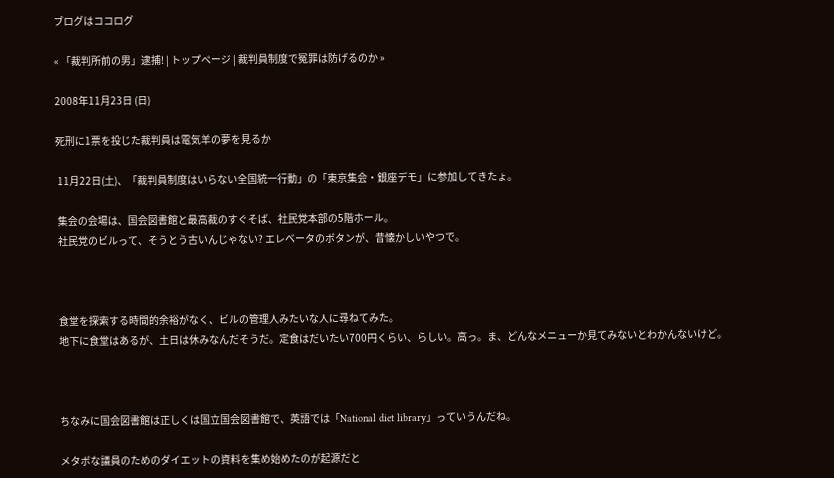ブログはココログ

« 「裁判所前の男」逮捕! | トップページ | 裁判員制度で冤罪は防げるのか »

2008年11月23日 (日)

死刑に1票を投じた裁判員は電気羊の夢を見るか

 11月22日(土)、「裁判員制度はいらない全国統一行動」の「東京集会・銀座デモ」に参加してきたょ。

 集会の会場は、国会図書館と最高裁のすぐそば、社民党本部の5階ホール。
 社民党のビルって、そうとう古いんじゃない? エレベータのボタンが、昔懐かしいやつで。



 食堂を探索する時間的余裕がなく、ビルの管理人みたいな人に尋ねてみた。
 地下に食堂はあるが、土日は休みなんだそうだ。定食はだいたい700円くらい、らしい。高っ。ま、どんなメニューか見てみないとわかんないけど。



 ちなみに国会図書館は正しくは国立国会図書館で、英語では「National diet library」っていうんだね。

 メタボな議員のためのダイエットの資料を集め始めたのが起源だと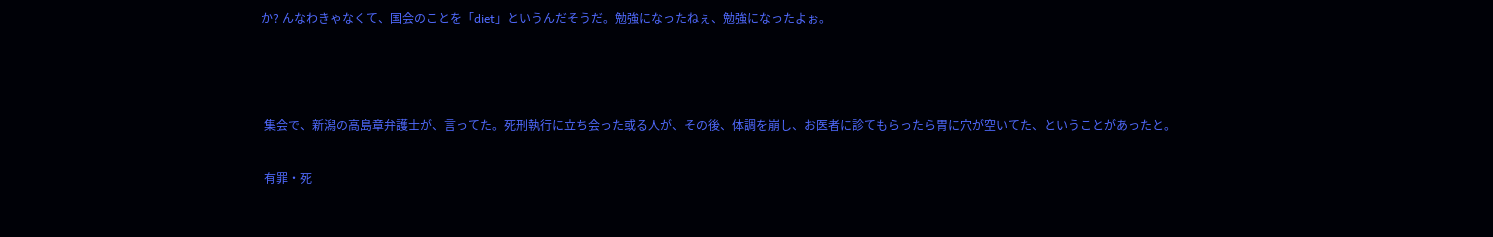か? んなわきゃなくて、国会のことを「diet」というんだそうだ。勉強になったねぇ、勉強になったよぉ。



 集会で、新潟の高島章弁護士が、言ってた。死刑執行に立ち会った或る人が、その後、体調を崩し、お医者に診てもらったら胃に穴が空いてた、ということがあったと。

 有罪・死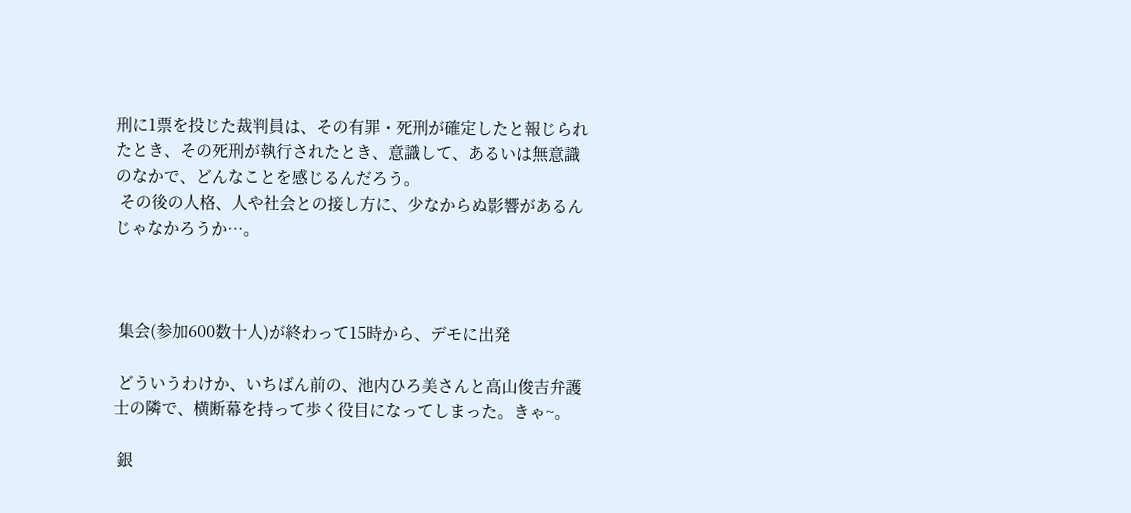刑に1票を投じた裁判員は、その有罪・死刑が確定したと報じられたとき、その死刑が執行されたとき、意識して、あるいは無意識のなかで、どんなことを感じるんだろう。
 その後の人格、人や社会との接し方に、少なからぬ影響があるんじゃなかろうか…。



 集会(参加600数十人)が終わって15時から、デモに出発

 どういうわけか、いちばん前の、池内ひろ美さんと高山俊吉弁護士の隣で、横断幕を持って歩く役目になってしまった。きゃ~。

 銀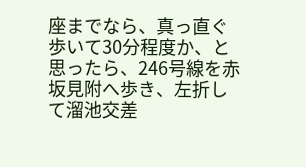座までなら、真っ直ぐ歩いて30分程度か、と思ったら、246号線を赤坂見附へ歩き、左折して溜池交差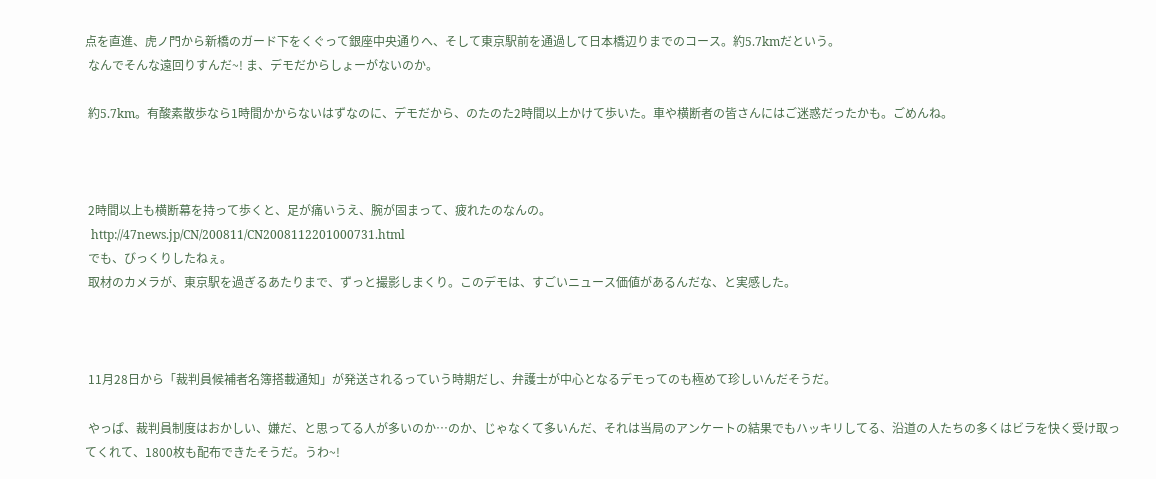点を直進、虎ノ門から新橋のガード下をくぐって銀座中央通りへ、そして東京駅前を通過して日本橋辺りまでのコース。約5.7kmだという。
 なんでそんな遠回りすんだ~! ま、デモだからしょーがないのか。

 約5.7km。有酸素散歩なら1時間かからないはずなのに、デモだから、のたのた2時間以上かけて歩いた。車や横断者の皆さんにはご迷惑だったかも。ごめんね。



 2時間以上も横断幕を持って歩くと、足が痛いうえ、腕が固まって、疲れたのなんの。
  http://47news.jp/CN/200811/CN2008112201000731.html
 でも、びっくりしたねぇ。
 取材のカメラが、東京駅を過ぎるあたりまで、ずっと撮影しまくり。このデモは、すごいニュース価値があるんだな、と実感した。



 11月28日から「裁判員候補者名簿搭載通知」が発送されるっていう時期だし、弁護士が中心となるデモってのも極めて珍しいんだそうだ。

 やっぱ、裁判員制度はおかしい、嫌だ、と思ってる人が多いのか…のか、じゃなくて多いんだ、それは当局のアンケートの結果でもハッキリしてる、沿道の人たちの多くはビラを快く受け取ってくれて、1800枚も配布できたそうだ。うわ~!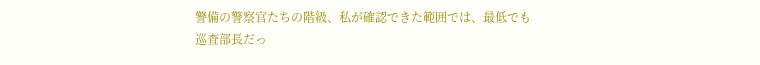警備の警察官たちの階級、私が確認できた範囲では、最低でも巡査部長だっ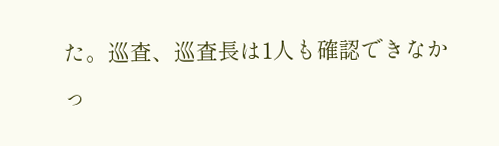た。巡査、巡査長は1人も確認できなかっ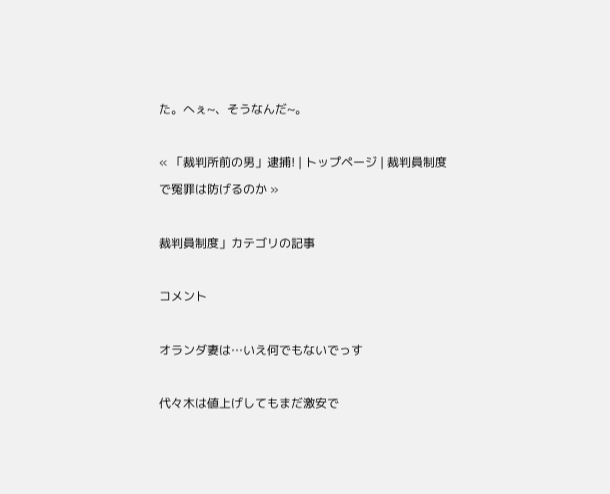た。へぇ~、そうなんだ~。

« 「裁判所前の男」逮捕! | トップページ | 裁判員制度で冤罪は防げるのか »

裁判員制度」カテゴリの記事

コメント

オランダ妻は…いえ何でもないでっす

代々木は値上げしてもまだ激安で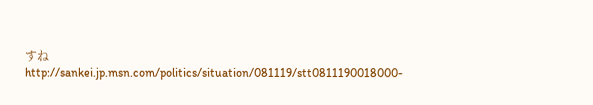すね
http://sankei.jp.msn.com/politics/situation/081119/stt0811190018000-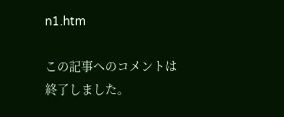n1.htm

この記事へのコメントは終了しました。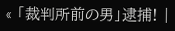« 「裁判所前の男」逮捕! |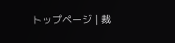トップページ | 裁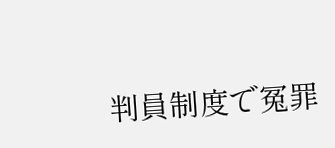判員制度で冤罪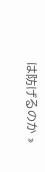は防げるのか »